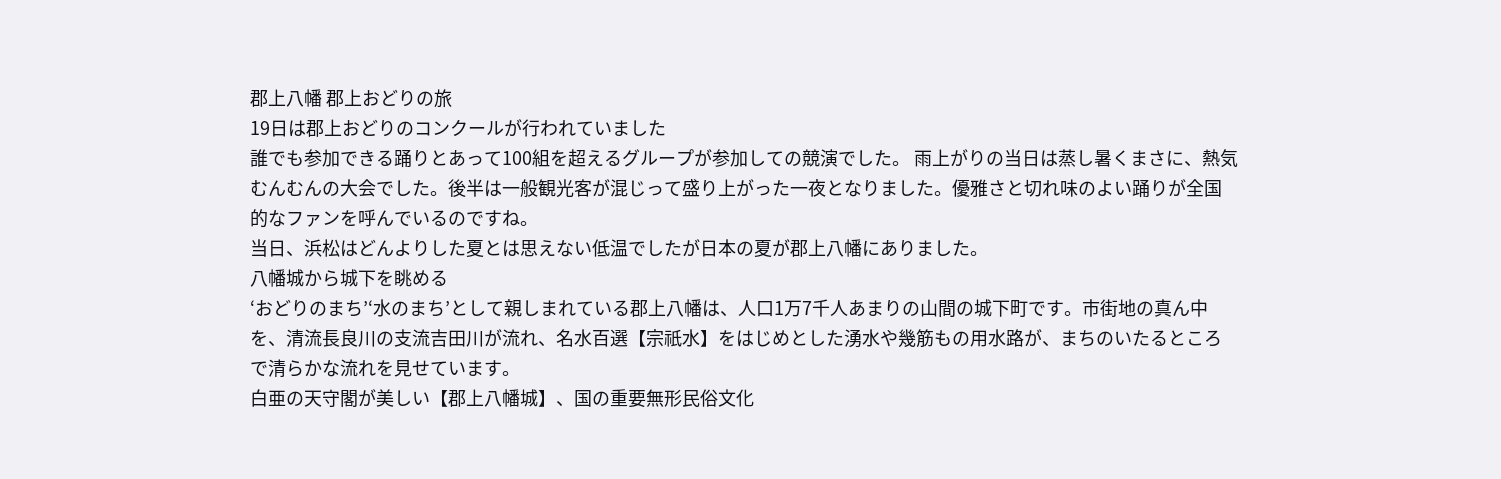郡上八幡 郡上おどりの旅
19日は郡上おどりのコンクールが行われていました
誰でも参加できる踊りとあって100組を超えるグループが参加しての競演でした。 雨上がりの当日は蒸し暑くまさに、熱気むんむんの大会でした。後半は一般観光客が混じって盛り上がった一夜となりました。優雅さと切れ味のよい踊りが全国的なファンを呼んでいるのですね。
当日、浜松はどんよりした夏とは思えない低温でしたが日本の夏が郡上八幡にありました。
八幡城から城下を眺める
‘おどりのまち’‘水のまち’として親しまれている郡上八幡は、人口1万7千人あまりの山間の城下町です。市街地の真ん中を、清流長良川の支流吉田川が流れ、名水百選【宗祇水】をはじめとした湧水や幾筋もの用水路が、まちのいたるところで清らかな流れを見せています。
白亜の天守閣が美しい【郡上八幡城】、国の重要無形民俗文化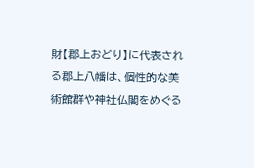財【郡上おどり】に代表される郡上八幡は、個性的な美術館群や神社仏閣をめぐる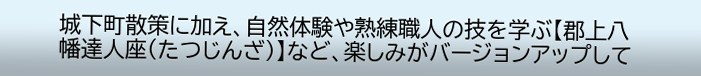城下町散策に加え、自然体験や熟練職人の技を学ぶ【郡上八幡達人座(たつじんざ)】など、楽しみがバージョンアップして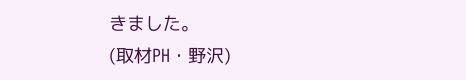きました。
(取材PH・野沢)